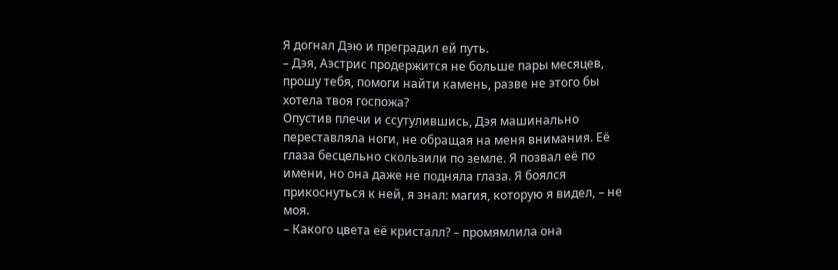Я догнал Дэю и преградил ей путь.
– Дэя, Аэстрис продержится не больше пары месяцев, прошу тебя, помоги найти камень, разве не этого бы хотела твоя госпожа?
Опустив плечи и ссутулившись, Дэя машинально переставляла ноги, не обращая на меня внимания. Её глаза бесцельно скользили по земле. Я позвал её по имени, но она даже не подняла глаза. Я боялся прикоснуться к ней, я знал: магия, которую я видел, – не моя.
– Какого цвета её кристалл? – промямлила она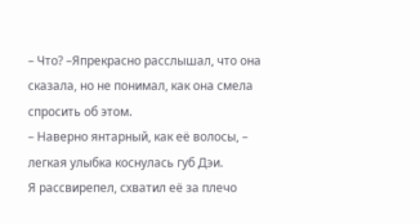– Что? –Япрекрасно расслышал, что она сказала, но не понимал, как она смела спросить об этом.
– Наверно янтарный, как её волосы, – легкая улыбка коснулась губ Дэи.
Я рассвирепел, схватил её за плечо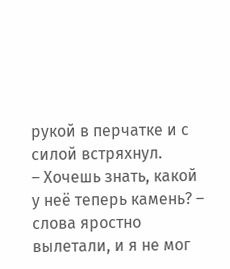рукой в перчатке и с силой встряхнул.
– Хочешь знать, какой у неё теперь камень? – слова яростно вылетали, и я не мог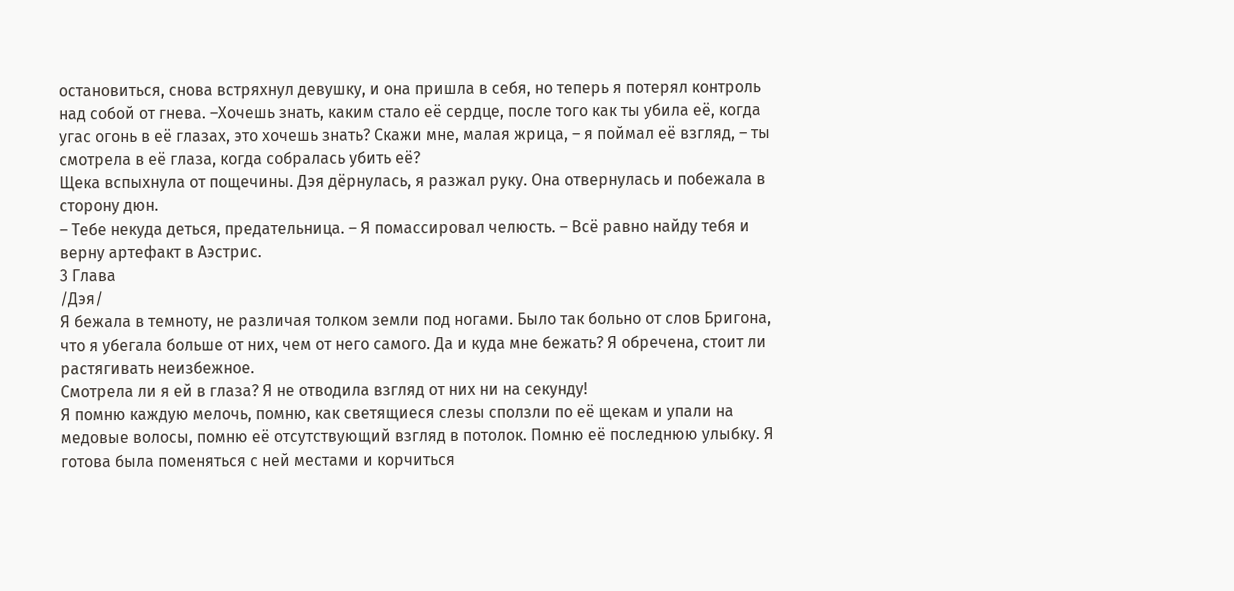остановиться, снова встряхнул девушку, и она пришла в себя, но теперь я потерял контроль над собой от гнева. –Хочешь знать, каким стало её сердце, после того как ты убила её, когда угас огонь в её глазах, это хочешь знать? Скажи мне, малая жрица, – я поймал её взгляд, – ты смотрела в её глаза, когда собралась убить её?
Щека вспыхнула от пощечины. Дэя дёрнулась, я разжал руку. Она отвернулась и побежала в сторону дюн.
– Тебе некуда деться, предательница. – Я помассировал челюсть. – Всё равно найду тебя и верну артефакт в Аэстрис.
3 Глава
/Дэя/
Я бежала в темноту, не различая толком земли под ногами. Было так больно от слов Бригона, что я убегала больше от них, чем от него самого. Да и куда мне бежать? Я обречена, стоит ли растягивать неизбежное.
Смотрела ли я ей в глаза? Я не отводила взгляд от них ни на секунду!
Я помню каждую мелочь, помню, как светящиеся слезы сползли по её щекам и упали на медовые волосы, помню её отсутствующий взгляд в потолок. Помню её последнюю улыбку. Я готова была поменяться с ней местами и корчиться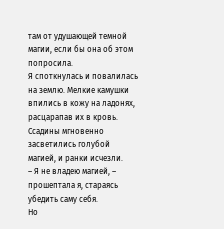там от удушающей темной магии, если бы она об этом попросила.
Я споткнулась и повалилась на землю. Мелкие камушки впились в кожу на ладонях, расцарапав их в кровь. Ссадины мгновенно засветились голубой магией, и ранки исчезли.
– Я не владею магией, – прошептала я, стараясь убедить саму себя.
Но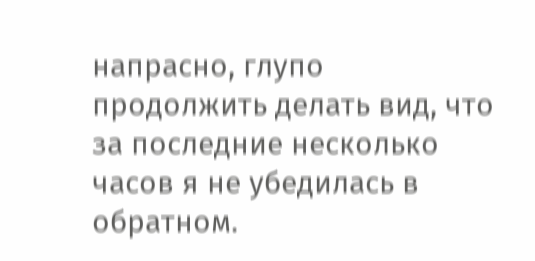напрасно, глупо продолжить делать вид, что за последние несколько часов я не убедилась в обратном.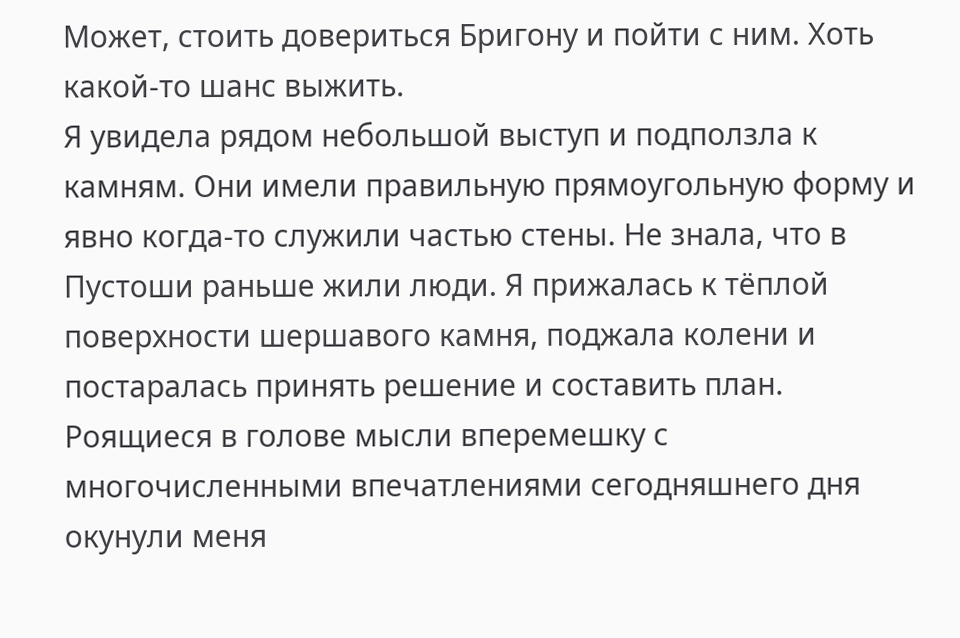Может, стоить довериться Бригону и пойти с ним. Хоть какой-то шанс выжить.
Я увидела рядом небольшой выступ и подползла к камням. Они имели правильную прямоугольную форму и явно когда-то служили частью стены. Не знала, что в Пустоши раньше жили люди. Я прижалась к тёплой поверхности шершавого камня, поджала колени и постаралась принять решение и составить план. Роящиеся в голове мысли вперемешку с многочисленными впечатлениями сегодняшнего дня окунули меня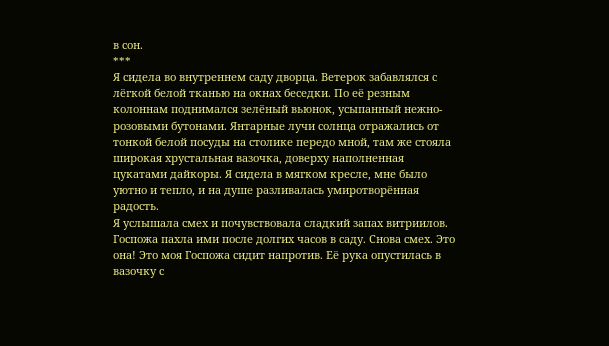в сон.
***
Я сидела во внутреннем саду дворца. Ветерок забавлялся с лёгкой белой тканью на окнах беседки. По её резным колоннам поднимался зелёный вьюнок, усыпанный нежно-розовыми бутонами. Янтарные лучи солнца отражались от тонкой белой посуды на столике передо мной, там же стояла широкая хрустальная вазочка, доверху наполненная цукатами дайкоры. Я сидела в мягком кресле, мне было уютно и тепло, и на душе разливалась умиротворённая радость.
Я услышала смех и почувствовала сладкий запах витриилов. Госпожа пахла ими после долгих часов в саду. Снова смех. Это она! Это моя Госпожа сидит напротив. Её рука опустилась в вазочку с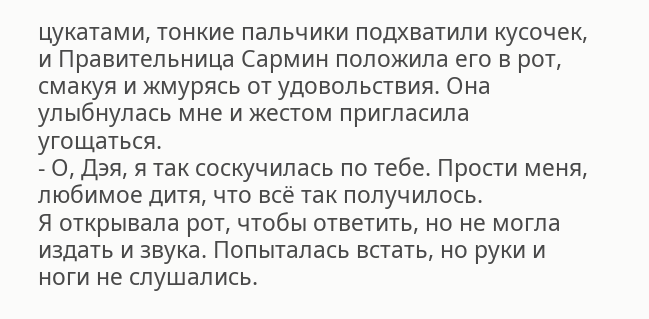цукатами, тонкие пальчики подхватили кусочек, и Правительница Сармин положила его в рот, смакуя и жмурясь от удовольствия. Она улыбнулась мне и жестом пригласила угощаться.
- О, Дэя, я так соскучилась по тебе. Прости меня, любимое дитя, что всё так получилось.
Я открывала рот, чтобы ответить, но не могла издать и звука. Попыталась встать, но руки и ноги не слушались.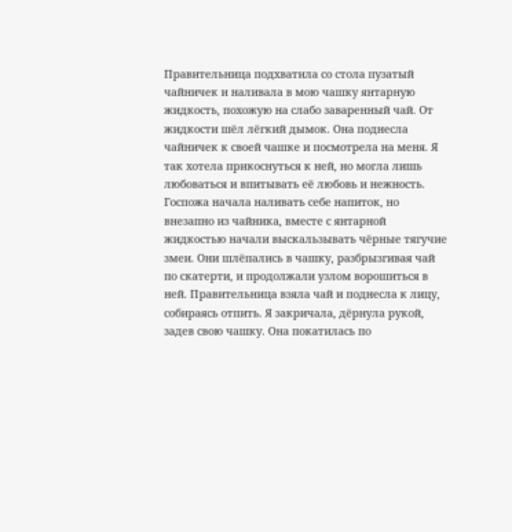Правительница подхватила со стола пузатый чайничек и наливала в мою чашку янтарную жидкость, похожую на слабо заваренный чай. От жидкости шёл лёгкий дымок. Она поднесла чайничек к своей чашке и посмотрела на меня. Я так хотела прикоснуться к ней, но могла лишь любоваться и впитывать её любовь и нежность.
Госпожа начала наливать себе напиток, но внезапно из чайника, вместе с янтарной жидкостью начали выскальзывать чёрные тягучие змеи. Они шлёпались в чашку, разбрызгивая чай по скатерти, и продолжали узлом ворошиться в ней. Правительница взяла чай и поднесла к лицу, собираясь отпить. Я закричала, дёрнула рукой, задев свою чашку. Она покатилась по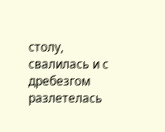столу, свалилась и с дребезгом разлетелась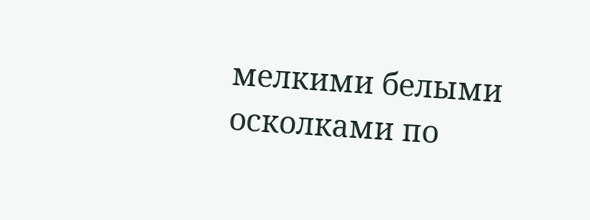мелкими белыми осколками по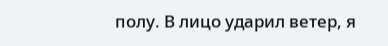полу. В лицо ударил ветер, я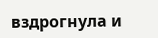вздрогнула и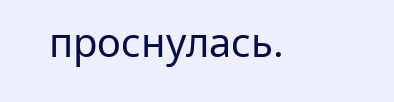проснулась.